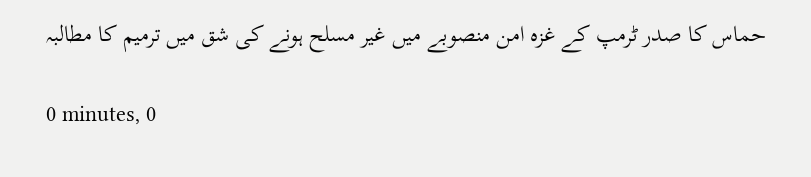حماس کا صدر ٹرمپ کے غزہ امن منصوبے میں غیر مسلح ہونے کی شق میں ترمیم کا مطالبہ

0 minutes, 0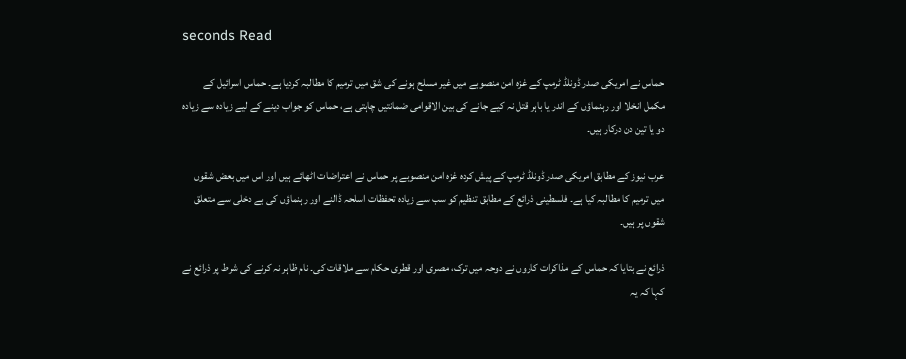seconds Read

حماس نے امریکی صدر ڈونلڈ ٹرمپ کے غزہ امن منصوبے میں غیر مسلح ہونے کی شق میں ترمیم کا مطالبہ کردیا ہے۔ حماس اسرائیل کے مکمل انخلا اور رہنماؤں کے اندر یا باہر قتل نہ کیے جانے کی بین الاقوامی ضمانتیں چاہتی ہے، حماس کو جواب دینے کے لیے زیادہ سے زیادہ دو یا تین دن درکار ہیں۔

عرب نیوز کے مطابق امریکی صدر ڈونلڈ ٹرمپ کے پیش کردہ غزہ امن منصوبے پر حماس نے اعتراضات اٹھائے ہیں اور اس میں بعض شقوں میں ترمیم کا مطالبہ کیا ہے۔ فلسطینی ذرائع کے مطابق تنظیم کو سب سے زیادہ تحفظات اسلحہ ڈالنے اور رہنماؤں کی بے دخلی سے متعلق شقوں پر ہیں۔

ذرائع نے بتایا کہ حماس کے مذاکرات کاروں نے دوحہ میں ترک، مصری اور قطری حکام سے ملاقات کی۔ نام ظاہر نہ کرنے کی شرط پر ذرائع نے کہا کہ یہ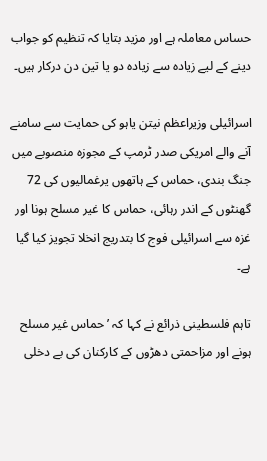حساس معاملہ ہے اور مزید بتایا کہ تنظیم کو جواب دینے کے لیے زیادہ سے زیادہ دو یا تین دن درکار ہیں۔

اسرائیلی وزیراعظم نیتن یاہو کی حمایت سے سامنے آنے والے امریکی صدر ٹرمپ کے مجوزہ منصوبے میں جنگ بندی، حماس کے ہاتھوں یرغمالیوں کی 72 گھنٹوں کے اندر رہائی، حماس کا غیر مسلح ہونا اور غزہ سے اسرائیلی فوج کا بتدریج انخلا تجویز کیا گیا ہے۔

تاہم فلسطینی ذرائع نے کہا کہ ’حماس غیر مسلح ہونے اور مزاحمتی دھڑوں کے کارکنان کی بے دخلی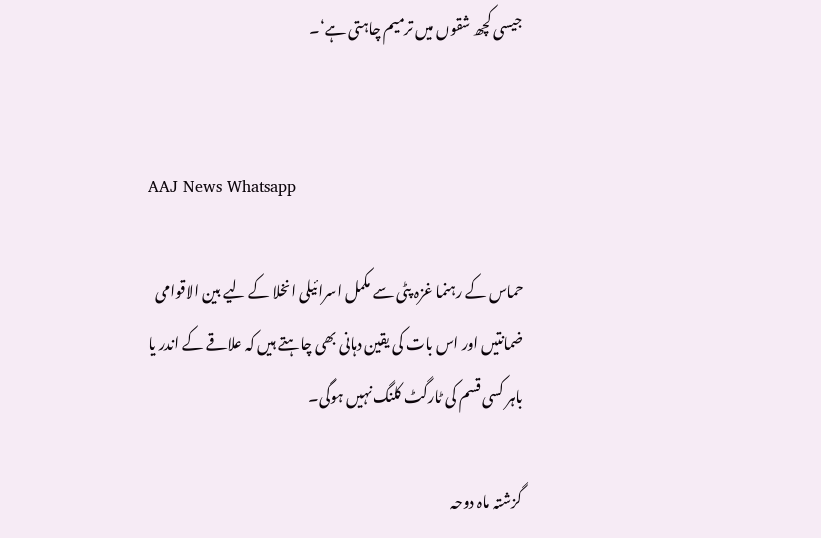جیسی کچھ شقوں میں ترمیم چاہتی ہے‘۔


AAJ News Whatsapp

حماس کے رہنما غزہ پٹی سے مکمل اسرائیلی انخلا کے لیے بین الاقوامی ضمانتیں اور اس بات کی یقین دہانی بھی چاہتے ہیں کہ علاقے کے اندر یا باہر کسی قسم کی ٹارگٹ کلنگ نہیں ہوگی۔

گزشتہ ماہ دوحہ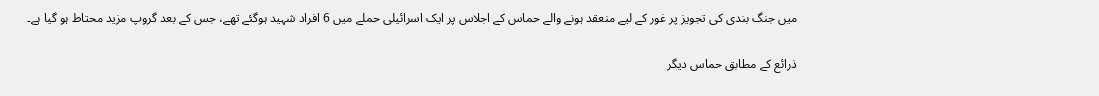میں جنگ بندی کی تجویز پر غور کے لیے منعقد ہونے والے حماس کے اجلاس پر ایک اسرائیلی حملے میں 6 افراد شہید ہوگئے تھے، جس کے بعد گروپ مزید محتاط ہو گیا ہے۔

ذرائع کے مطابق حماس دیگر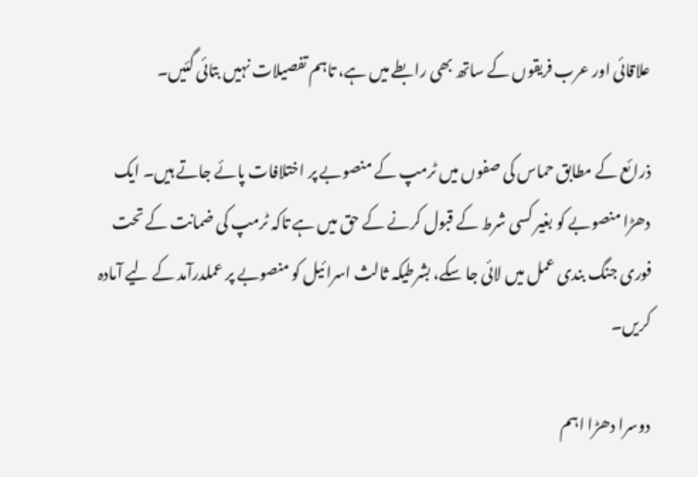علاقائی اور عرب فریقوں کے ساتھ بھی رابطے میں ہے، تاہم تفصیلات نہیں بتائی گئیں۔

ذرائع کے مطابق حماس کی صفوں میں ٹرمپ کے منصوبے پر اختلافات پائے جاتے ہیں۔ ایک دھڑا منصوبے کو بغیر کسی شرط کے قبول کرنے کے حق میں ہے تاکہ ٹرمپ کی ضمانت کے تحت فوری جنگ بندی عمل میں لائی جا سکے، بشرطیکہ ثالث اسرائیل کو منصوبے پر عملدرآمد کے لیے آمادہ کریں۔

دوسرا دھڑا اہم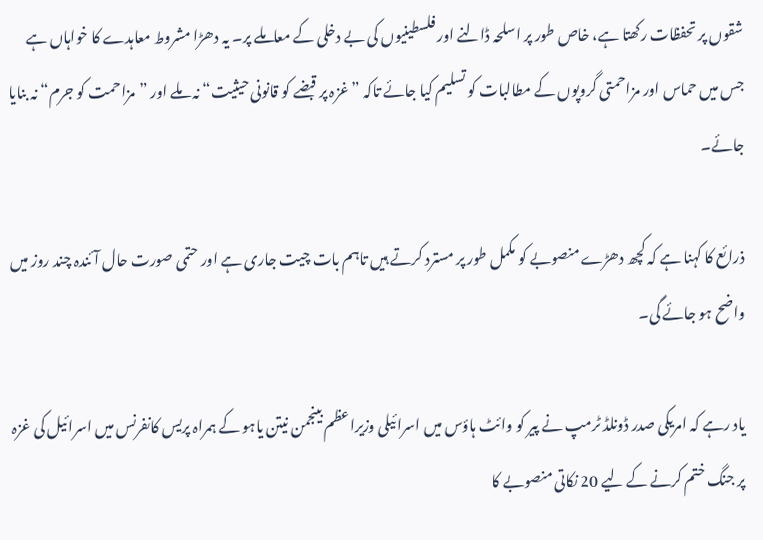شقوں پر تحفظات رکھتا ہے، خاص طور پر اسلحہ ڈالنے اور فلسطینیوں کی بے دخلی کے معاملے پر۔ یہ دھڑا مشروط معاہدے کا خواہاں ہے جس میں حماس اور مزاحمتی گروپوں کے مطالبات کو تسلیم کیا جائے تاکہ ”غزہ پر قبضے کو قانونی حیثیت“ نہ ملے اور ”مزاحمت کو جرم“ نہ بنایا جائے۔

ذرائع کا کہنا ہے کہ کچھ دھڑے منصوبے کو مکمل طور پر مسترد کرتے ہیں تاہم بات چیت جاری ہے اور حتمی صورت حال آئندہ چند روز میں واضح ہو جائے گی۔

یاد رہے کہ امریکی صدر ڈونلڈ ٹرمپ نے پیر کو وائٹ ہاؤس میں اسرائیلی وزیراعظم بینجمن نیتن یاہو کے ہمراہ پریس کانفرنس میں اسرائیل کی غزہ پر جنگ ختم کرنے کے لیے 20 نکاتی منصوبے کا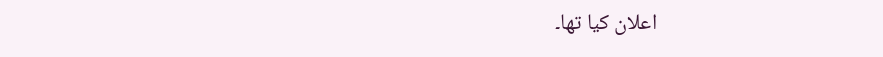اعلان کیا تھا۔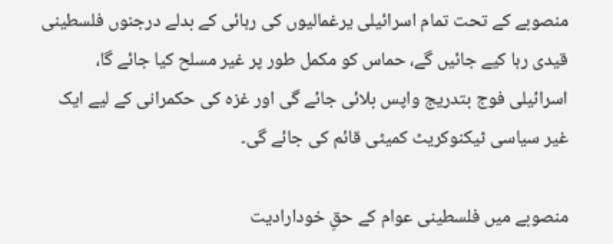منصوبے کے تحت تمام اسرائیلی یرغمالیوں کی رہائی کے بدلے درجنوں فلسطینی قیدی رہا کیے جائیں گے، حماس کو مکمل طور پر غیر مسلح کیا جائے گا، اسرائیلی فوج بتدریج واپس بلائی جائے گی اور غزہ کی حکمرانی کے لیے ایک غیر سیاسی ٹیکنوکریٹ کمیٹی قائم کی جائے گی۔

منصوبے میں فلسطینی عوام کے حقِ خودارادیت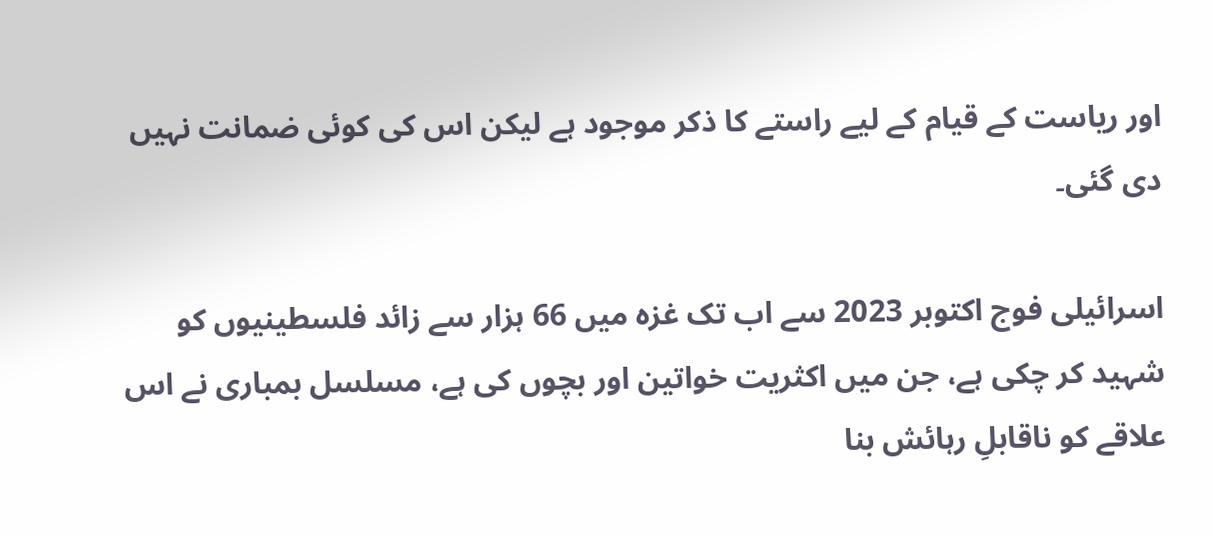اور ریاست کے قیام کے لیے راستے کا ذکر موجود ہے لیکن اس کی کوئی ضمانت نہیں دی گئی۔

اسرائیلی فوج اکتوبر 2023 سے اب تک غزہ میں 66 ہزار سے زائد فلسطینیوں کو شہید کر چکی ہے، جن میں اکثریت خواتین اور بچوں کی ہے، مسلسل بمباری نے اس علاقے کو ناقابلِ رہائش بنا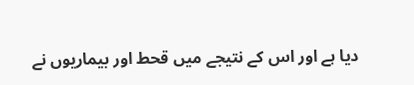دیا ہے اور اس کے نتیجے میں قحط اور بیماریوں نے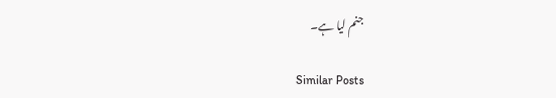جنم لیا ہے۔

Similar Posts